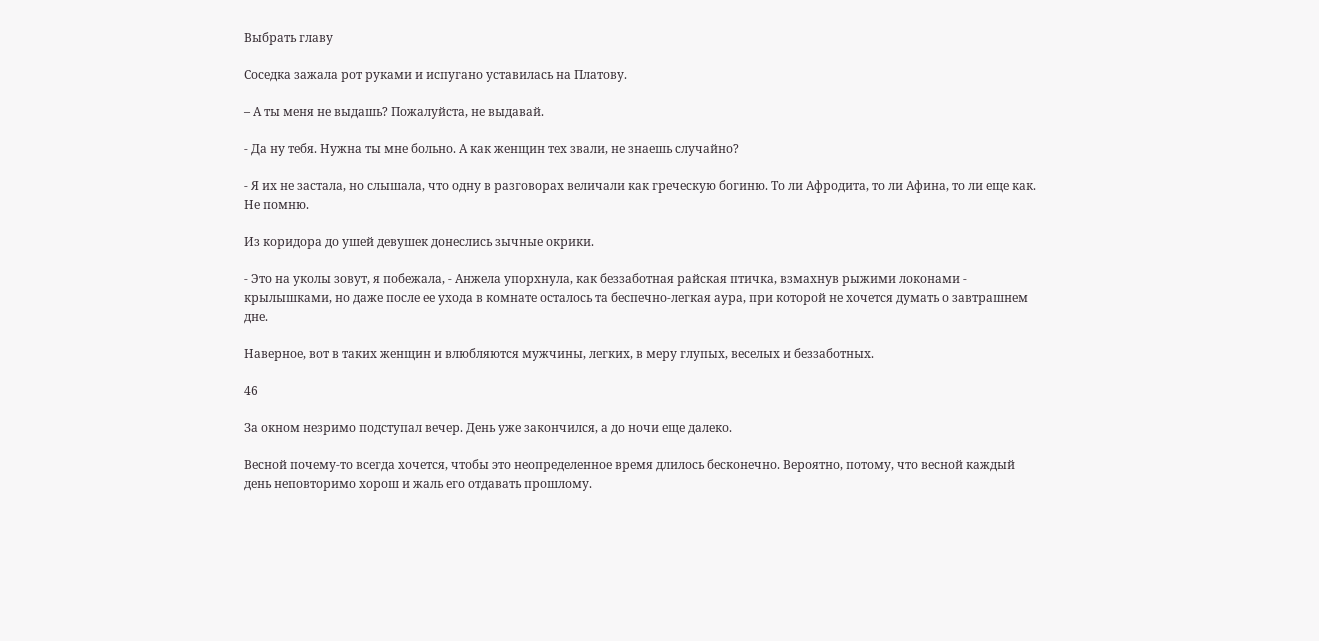Выбрать главу

Соседка зажала рот руками и испугано уставилась на Платову.

– А ты меня не выдашь? Пожалуйста, не выдавай.

- Да ну тебя. Нужна ты мне больно. А как женщин тех звали, не знаешь случайно?

- Я их не застала, но слышала, что одну в разговорах величали как греческую богиню. То ли Афродита, то ли Афина, то ли еще как. Не помню.

Из коридора до ушей девушек донеслись зычные окрики.

- Это на уколы зовут, я побежала, - Анжела упорхнула, как беззаботная райская птичка, взмахнув рыжими локонами - крылышками, но даже после ее ухода в комнате осталось та беспечно-легкая аура, при которой не хочется думать о завтрашнем дне.

Наверное, вот в таких женщин и влюбляются мужчины, легких, в меру глупых, веселых и беззаботных.

46

За окном незримо подступал вечер. День уже закончился, а до ночи еще далеко.

Весной почему-то всегда хочется, чтобы это неопределенное время длилось бесконечно. Вероятно, потому, что весной каждый день неповторимо хорош и жаль его отдавать прошлому.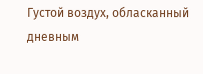Густой воздух, обласканный дневным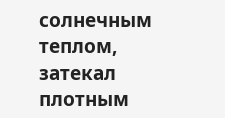солнечным теплом, затекал плотным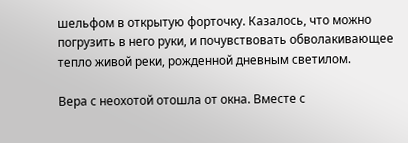шельфом в открытую форточку. Казалось, что можно погрузить в него руки, и почувствовать обволакивающее тепло живой реки, рожденной дневным светилом.

Вера с неохотой отошла от окна. Вместе с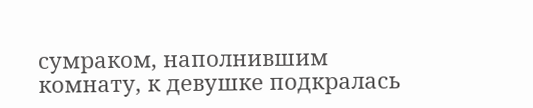сумраком, наполнившим комнату, к девушке подкралась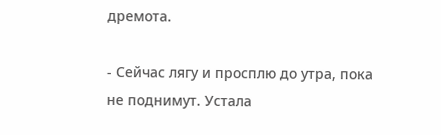дремота.

- Сейчас лягу и просплю до утра, пока не поднимут. Устала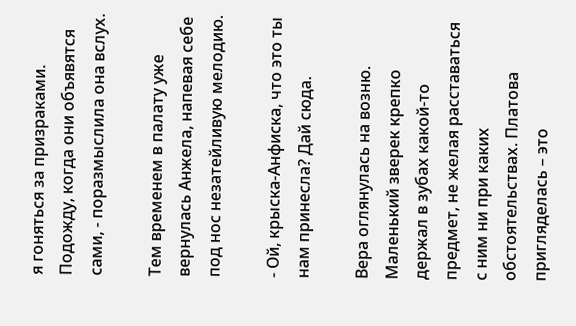я гоняться за призраками. Подожду, когда они объявятся сами, - поразмыслила она вслух.

Тем временем в палату уже вернулась Анжела, напевая себе под нос незатейливую мелодию.

- Ой, крыска-Анфиска, что это ты нам принесла? Дай сюда.

Вера оглянулась на возню. Маленький зверек крепко держал в зубах какой-то предмет, не желая расставаться с ним ни при каких обстоятельствах. Платова пригляделась – это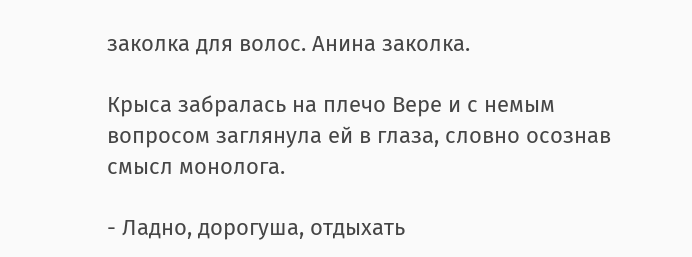заколка для волос. Анина заколка.

Крыса забралась на плечо Вере и с немым вопросом заглянула ей в глаза, словно осознав смысл монолога.

- Ладно, дорогуша, отдыхать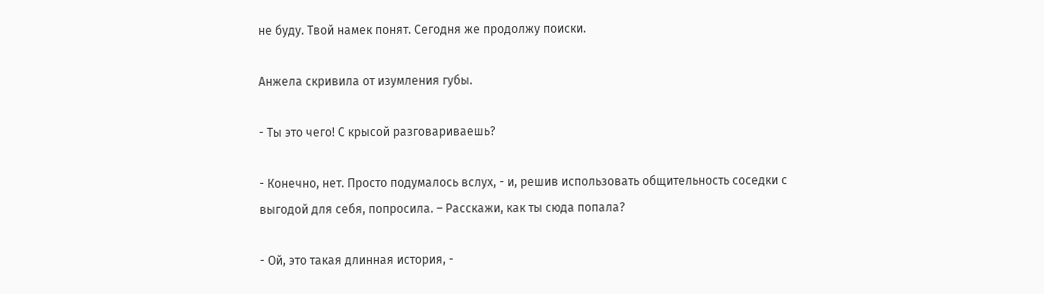не буду. Твой намек понят. Сегодня же продолжу поиски.

Анжела скривила от изумления губы.

- Ты это чего! С крысой разговариваешь?

- Конечно, нет. Просто подумалось вслух, - и, решив использовать общительность соседки с выгодой для себя, попросила. – Расскажи, как ты сюда попала?

- Ой, это такая длинная история, -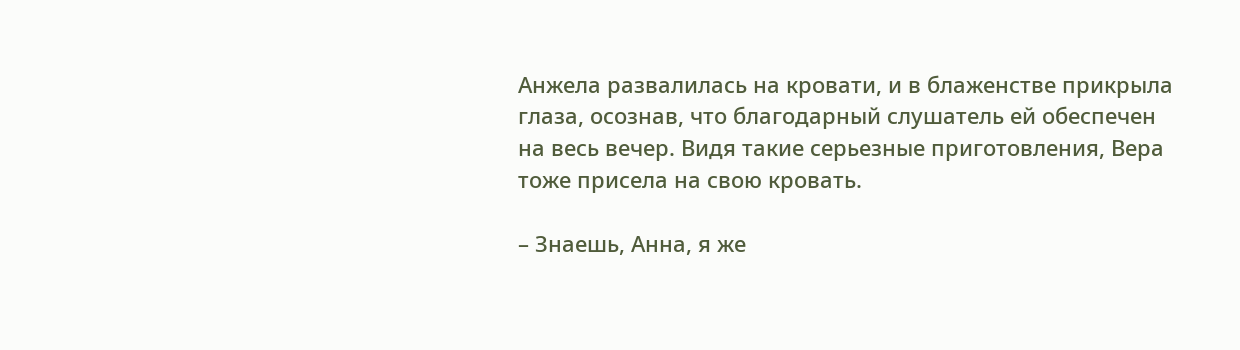Анжела развалилась на кровати, и в блаженстве прикрыла глаза, осознав, что благодарный слушатель ей обеспечен на весь вечер. Видя такие серьезные приготовления, Вера тоже присела на свою кровать.

– Знаешь, Анна, я же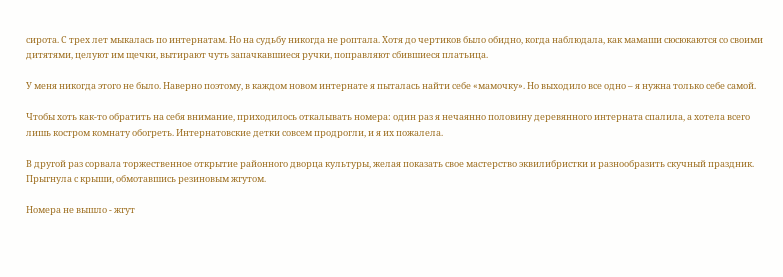сирота. С трех лет мыкалась по интернатам. Но на судьбу никогда не роптала. Хотя до чертиков было обидно, когда наблюдала, как мамаши сюсюкаются со своими дитятями, целуют им щечки, вытирают чуть запачкавшиеся ручки, поправляют сбившиеся платьица.

У меня никогда этого не было. Наверно поэтому, в каждом новом интернате я пыталась найти себе «мамочку». Но выходило все одно – я нужна только себе самой.

Чтобы хоть как-то обратить на себя внимание, приходилось откалывать номера: один раз я нечаянно половину деревянного интерната спалила, а хотела всего лишь костром комнату обогреть. Интернатовские детки совсем продрогли, и я их пожалела.

В другой раз сорвала торжественное открытие районного дворца культуры, желая показать свое мастерство эквилибристки и разнообразить скучный праздник. Прыгнула с крыши, обмотавшись резиновым жгутом.

Номера не вышло - жгут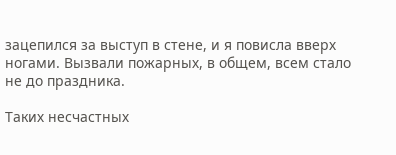зацепился за выступ в стене, и я повисла вверх ногами. Вызвали пожарных, в общем, всем стало не до праздника.

Таких несчастных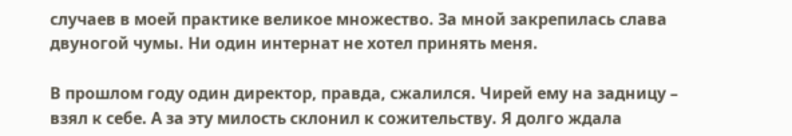случаев в моей практике великое множество. За мной закрепилась слава двуногой чумы. Ни один интернат не хотел принять меня.

В прошлом году один директор, правда, сжалился. Чирей ему на задницу – взял к себе. А за эту милость склонил к сожительству. Я долго ждала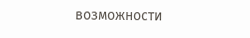возможности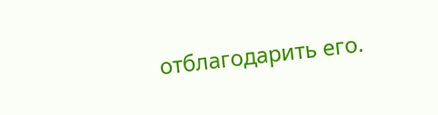отблагодарить его.